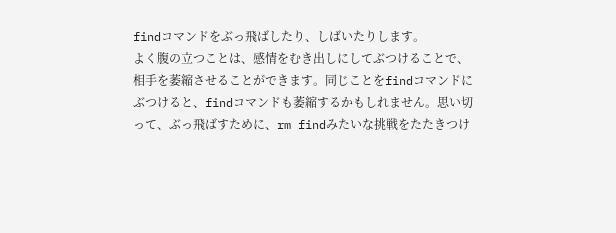findコマンドをぶっ飛ばしたり、しばいたりします。
よく腹の立つことは、感情をむき出しにしてぶつけることで、相手を萎縮させることができます。同じことをfindコマンドにぶつけると、findコマンドも萎縮するかもしれません。思い切って、ぶっ飛ばすために、rm findみたいな挑戦をたたきつけ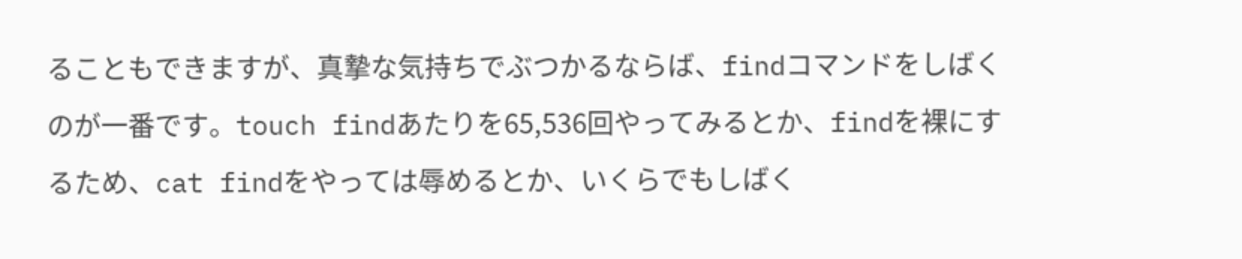ることもできますが、真摯な気持ちでぶつかるならば、findコマンドをしばくのが一番です。touch findあたりを65,536回やってみるとか、findを裸にするため、cat findをやっては辱めるとか、いくらでもしばく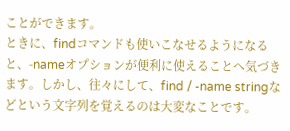ことができます。
ときに、findコマンドも使いこなせるようになると、-nameオプションが便利に使えることへ気づきます。しかし、往々にして、find / -name stringなどという文字列を覚えるのは大変なことです。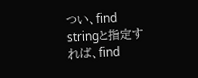つい、find stringと指定すれば、find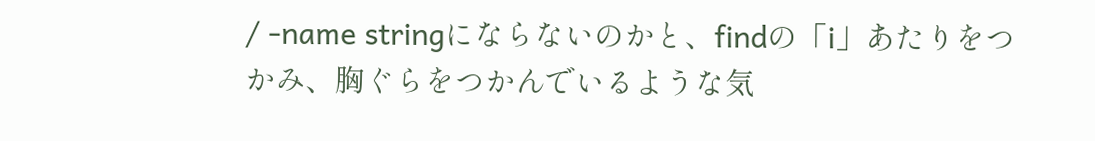/ -name stringにならないのかと、findの「i」あたりをつかみ、胸ぐらをつかんでいるような気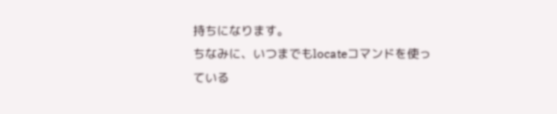持ちになります。
ちなみに、いつまでもlocateコマンドを使っている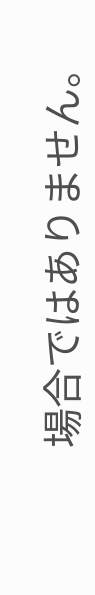場合ではありません。